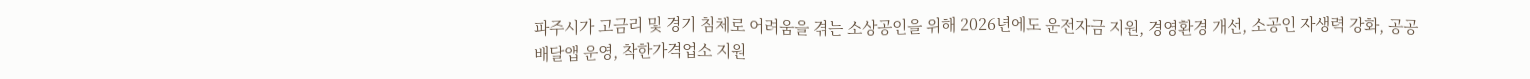파주시가 고금리 및 경기 침체로 어려움을 겪는 소상공인을 위해 2026년에도 운전자금 지원, 경영환경 개선, 소공인 자생력 강화, 공공배달앱 운영, 착한가격업소 지원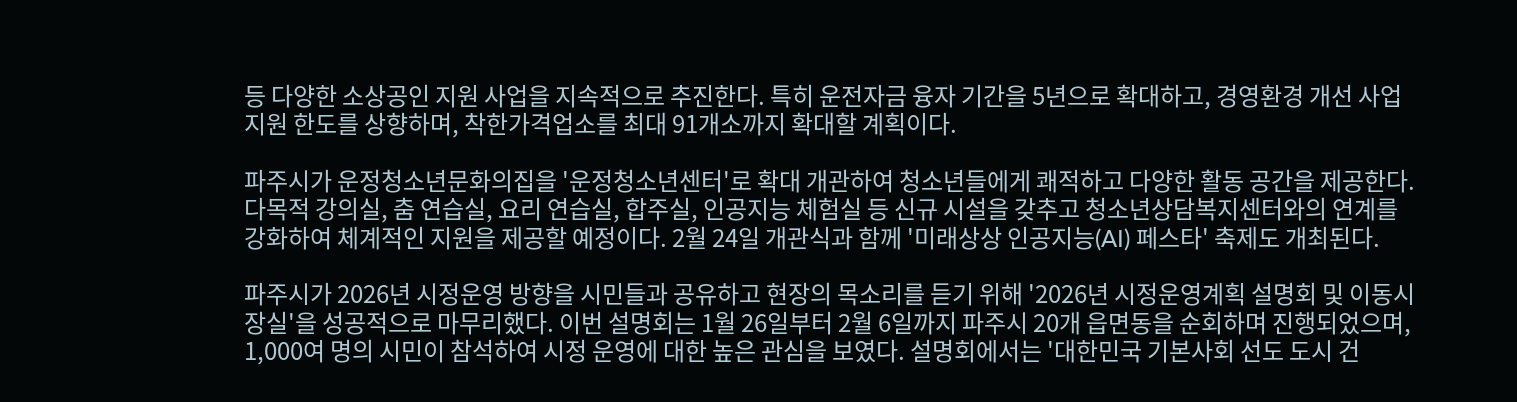등 다양한 소상공인 지원 사업을 지속적으로 추진한다. 특히 운전자금 융자 기간을 5년으로 확대하고, 경영환경 개선 사업 지원 한도를 상향하며, 착한가격업소를 최대 91개소까지 확대할 계획이다.

파주시가 운정청소년문화의집을 '운정청소년센터'로 확대 개관하여 청소년들에게 쾌적하고 다양한 활동 공간을 제공한다. 다목적 강의실, 춤 연습실, 요리 연습실, 합주실, 인공지능 체험실 등 신규 시설을 갖추고 청소년상담복지센터와의 연계를 강화하여 체계적인 지원을 제공할 예정이다. 2월 24일 개관식과 함께 '미래상상 인공지능(AI) 페스타' 축제도 개최된다.

파주시가 2026년 시정운영 방향을 시민들과 공유하고 현장의 목소리를 듣기 위해 '2026년 시정운영계획 설명회 및 이동시장실'을 성공적으로 마무리했다. 이번 설명회는 1월 26일부터 2월 6일까지 파주시 20개 읍면동을 순회하며 진행되었으며, 1,000여 명의 시민이 참석하여 시정 운영에 대한 높은 관심을 보였다. 설명회에서는 '대한민국 기본사회 선도 도시 건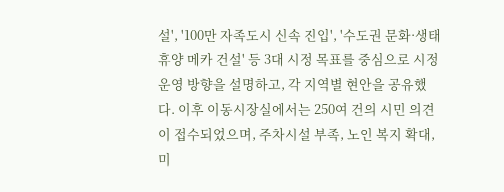설', '100만 자족도시 신속 진입', '수도권 문화·생태휴양 메카 건설' 등 3대 시정 목표를 중심으로 시정운영 방향을 설명하고, 각 지역별 현안을 공유했다. 이후 이동시장실에서는 250여 건의 시민 의견이 접수되었으며, 주차시설 부족, 노인 복지 확대, 미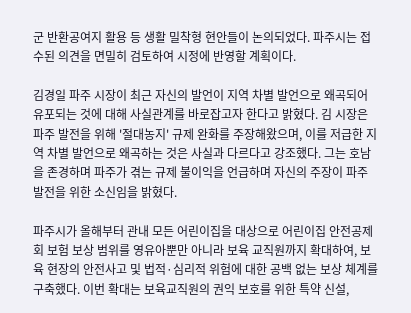군 반환공여지 활용 등 생활 밀착형 현안들이 논의되었다. 파주시는 접수된 의견을 면밀히 검토하여 시정에 반영할 계획이다.

김경일 파주 시장이 최근 자신의 발언이 지역 차별 발언으로 왜곡되어 유포되는 것에 대해 사실관계를 바로잡고자 한다고 밝혔다. 김 시장은 파주 발전을 위해 '절대농지' 규제 완화를 주장해왔으며, 이를 저급한 지역 차별 발언으로 왜곡하는 것은 사실과 다르다고 강조했다. 그는 호남을 존경하며 파주가 겪는 규제 불이익을 언급하며 자신의 주장이 파주 발전을 위한 소신임을 밝혔다.

파주시가 올해부터 관내 모든 어린이집을 대상으로 어린이집 안전공제회 보험 보상 범위를 영유아뿐만 아니라 보육 교직원까지 확대하여, 보육 현장의 안전사고 및 법적·심리적 위험에 대한 공백 없는 보상 체계를 구축했다. 이번 확대는 보육교직원의 권익 보호를 위한 특약 신설,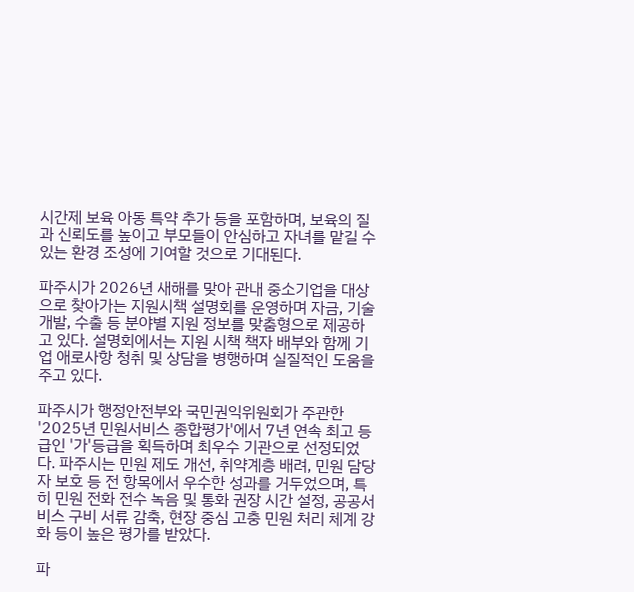시간제 보육 아동 특약 추가 등을 포함하며, 보육의 질과 신뢰도를 높이고 부모들이 안심하고 자녀를 맡길 수 있는 환경 조성에 기여할 것으로 기대된다.

파주시가 2026년 새해를 맞아 관내 중소기업을 대상으로 찾아가는 지원시책 설명회를 운영하며 자금, 기술 개발, 수출 등 분야별 지원 정보를 맞춤형으로 제공하고 있다. 설명회에서는 지원 시책 책자 배부와 함께 기업 애로사항 청취 및 상담을 병행하며 실질적인 도움을 주고 있다.

파주시가 행정안전부와 국민권익위원회가 주관한 '2025년 민원서비스 종합평가'에서 7년 연속 최고 등급인 '가'등급을 획득하며 최우수 기관으로 선정되었다. 파주시는 민원 제도 개선, 취약계층 배려, 민원 담당자 보호 등 전 항목에서 우수한 성과를 거두었으며, 특히 민원 전화 전수 녹음 및 통화 권장 시간 설정, 공공서비스 구비 서류 감축, 현장 중심 고충 민원 처리 체계 강화 등이 높은 평가를 받았다.

파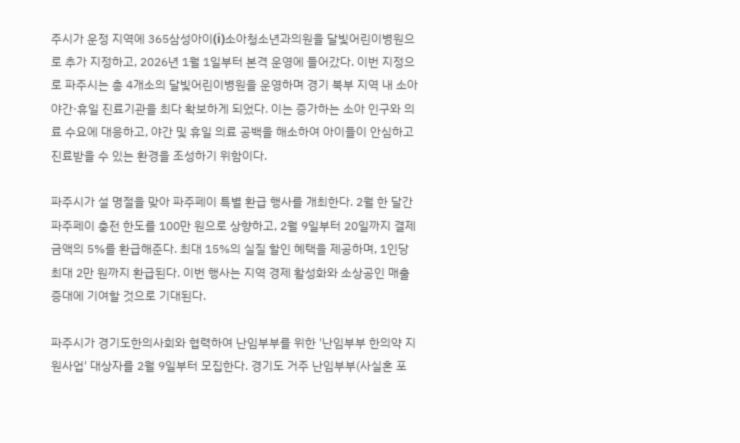주시가 운정 지역에 365삼성아이(i)소아청소년과의원을 달빛어린이병원으로 추가 지정하고, 2026년 1월 1일부터 본격 운영에 들어갔다. 이번 지정으로 파주시는 총 4개소의 달빛어린이병원을 운영하며 경기 북부 지역 내 소아 야간·휴일 진료기관을 최다 확보하게 되었다. 이는 증가하는 소아 인구와 의료 수요에 대응하고, 야간 및 휴일 의료 공백을 해소하여 아이들이 안심하고 진료받을 수 있는 환경을 조성하기 위함이다.

파주시가 설 명절을 맞아 파주페이 특별 환급 행사를 개최한다. 2월 한 달간 파주페이 충전 한도를 100만 원으로 상향하고, 2월 9일부터 20일까지 결제 금액의 5%를 환급해준다. 최대 15%의 실질 할인 혜택을 제공하며, 1인당 최대 2만 원까지 환급된다. 이번 행사는 지역 경제 활성화와 소상공인 매출 증대에 기여할 것으로 기대된다.

파주시가 경기도한의사회와 협력하여 난임부부를 위한 '난임부부 한의약 지원사업' 대상자를 2월 9일부터 모집한다. 경기도 거주 난임부부(사실혼 포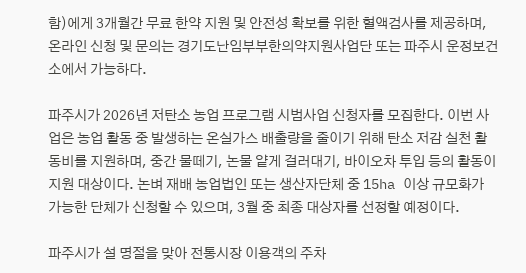함)에게 3개월간 무료 한약 지원 및 안전성 확보를 위한 혈액검사를 제공하며, 온라인 신청 및 문의는 경기도난임부부한의약지원사업단 또는 파주시 운정보건소에서 가능하다.

파주시가 2026년 저탄소 농업 프로그램 시범사업 신청자를 모집한다. 이번 사업은 농업 활동 중 발생하는 온실가스 배출량을 줄이기 위해 탄소 저감 실천 활동비를 지원하며, 중간 물떼기, 논물 얕게 걸러대기, 바이오차 투입 등의 활동이 지원 대상이다. 논벼 재배 농업법인 또는 생산자단체 중 15ha 이상 규모화가 가능한 단체가 신청할 수 있으며, 3월 중 최종 대상자를 선정할 예정이다.

파주시가 설 명절을 맞아 전통시장 이용객의 주차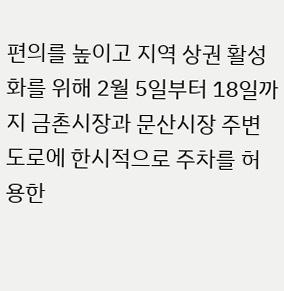편의를 높이고 지역 상권 활성화를 위해 2월 5일부터 18일까지 금촌시장과 문산시장 주변 도로에 한시적으로 주차를 허용한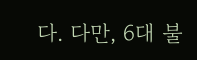다. 다만, 6대 불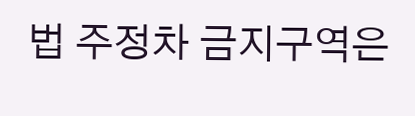법 주정차 금지구역은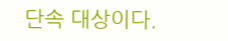단속 대상이다.